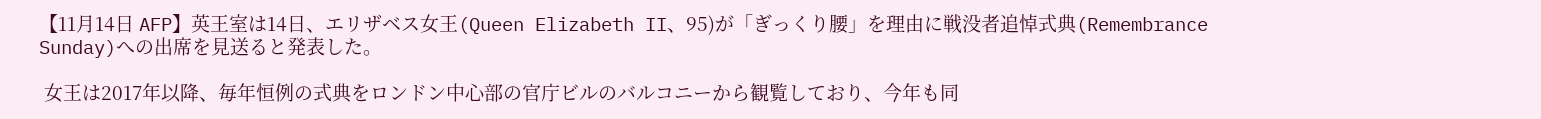【11月14日 AFP】英王室は14日、エリザベス女王(Queen Elizabeth II、95)が「ぎっくり腰」を理由に戦没者追悼式典(Remembrance Sunday)への出席を見送ると発表した。

 女王は2017年以降、毎年恒例の式典をロンドン中心部の官庁ビルのバルコニーから観覧しており、今年も同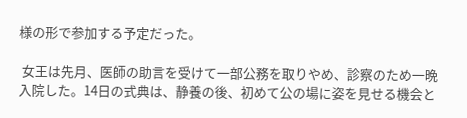様の形で参加する予定だった。

 女王は先月、医師の助言を受けて一部公務を取りやめ、診察のため一晩入院した。14日の式典は、静養の後、初めて公の場に姿を見せる機会と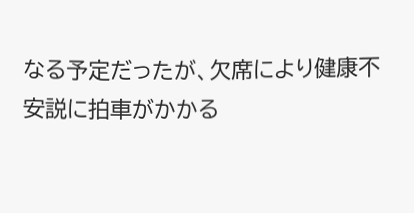なる予定だったが、欠席により健康不安説に拍車がかかる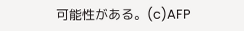可能性がある。(c)AFP